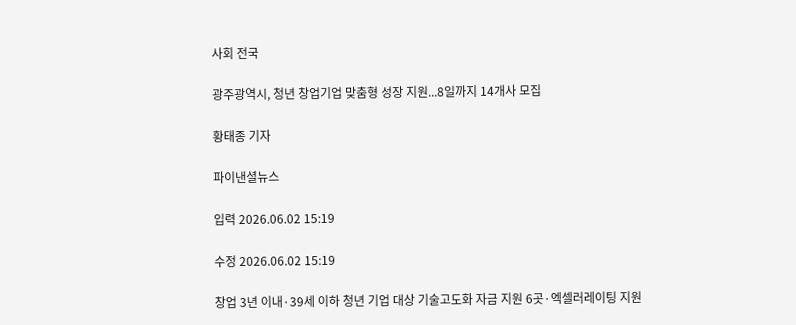사회 전국

광주광역시, 청년 창업기업 맞춤형 성장 지원...8일까지 14개사 모집

황태종 기자

파이낸셜뉴스

입력 2026.06.02 15:19

수정 2026.06.02 15:19

창업 3년 이내·39세 이하 청년 기업 대상 기술고도화 자금 지원 6곳·엑셀러레이팅 지원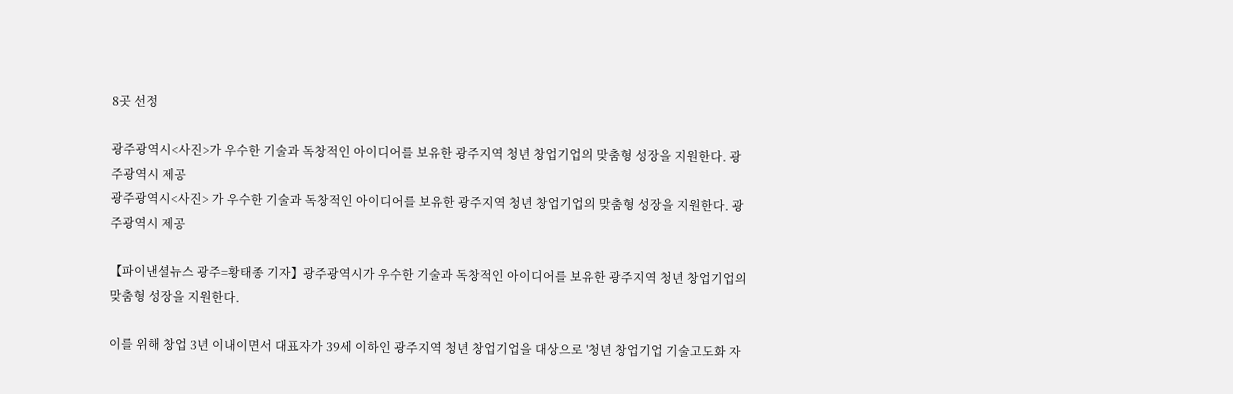8곳 선정

광주광역시<사진>가 우수한 기술과 독창적인 아이디어를 보유한 광주지역 청년 창업기업의 맞춤형 성장을 지원한다. 광주광역시 제공
광주광역시<사진> 가 우수한 기술과 독창적인 아이디어를 보유한 광주지역 청년 창업기업의 맞춤형 성장을 지원한다. 광주광역시 제공

【파이낸셜뉴스 광주=황태종 기자】광주광역시가 우수한 기술과 독창적인 아이디어를 보유한 광주지역 청년 창업기업의 맞춤형 성장을 지원한다.

이를 위해 창업 3년 이내이면서 대표자가 39세 이하인 광주지역 청년 창업기업을 대상으로 '청년 창업기업 기술고도화 자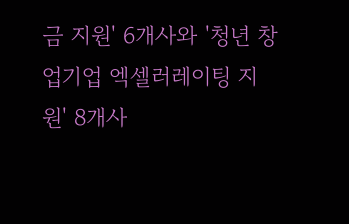금 지원' 6개사와 '청년 창업기업 엑셀러레이팅 지원' 8개사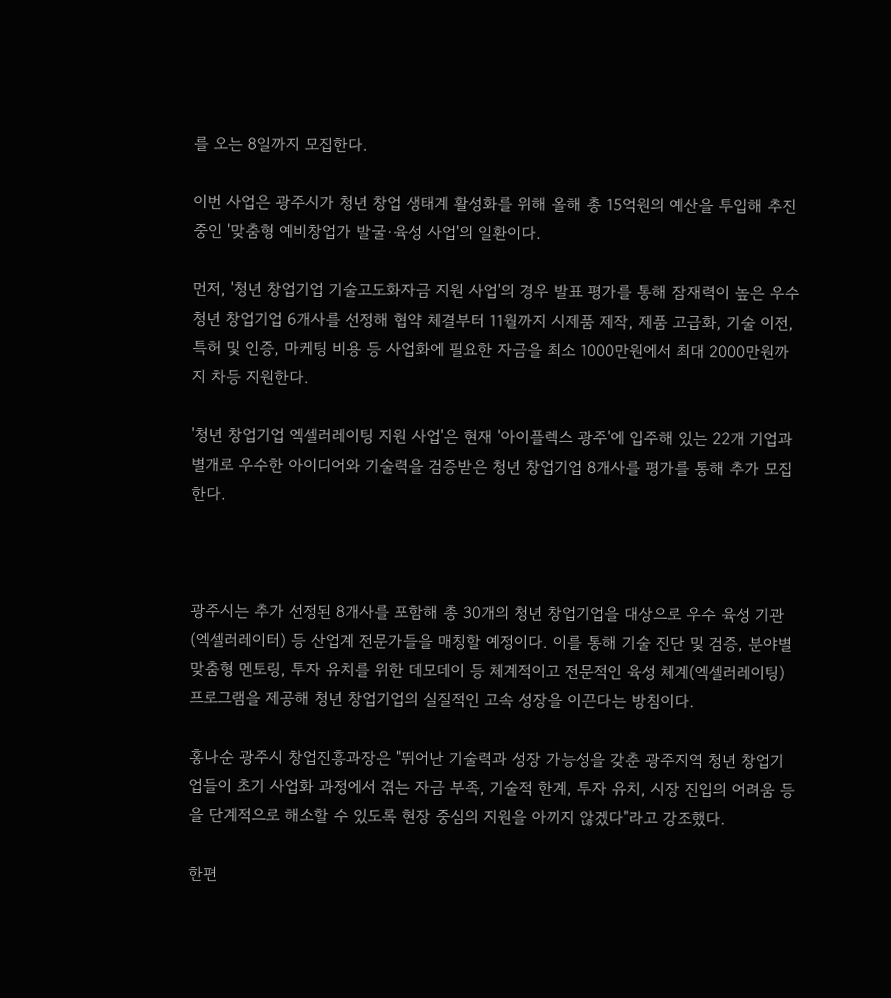를 오는 8일까지 모집한다.

이번 사업은 광주시가 청년 창업 생태계 활성화를 위해 올해 총 15억원의 예산을 투입해 추진 중인 '맞춤형 예비창업가 발굴·육성 사업'의 일환이다.

먼저, '청년 창업기업 기술고도화자금 지원 사업'의 경우 발표 평가를 통해 잠재력이 높은 우수 청년 창업기업 6개사를 선정해 협약 체결부터 11월까지 시제품 제작, 제품 고급화, 기술 이전, 특허 및 인증, 마케팅 비용 등 사업화에 필요한 자금을 최소 1000만원에서 최대 2000만원까지 차등 지원한다.

'청년 창업기업 엑셀러레이팅 지원 사업'은 현재 '아이플렉스 광주'에 입주해 있는 22개 기업과 별개로 우수한 아이디어와 기술력을 검증받은 청년 창업기업 8개사를 평가를 통해 추가 모집한다.



광주시는 추가 선정된 8개사를 포함해 총 30개의 청년 창업기업을 대상으로 우수 육성 기관(엑셀러레이터) 등 산업계 전문가들을 매칭할 예정이다. 이를 통해 기술 진단 및 검증, 분야별 맞춤형 멘토링, 투자 유치를 위한 데모데이 등 체계적이고 전문적인 육성 체계(엑셀러레이팅) 프로그램을 제공해 청년 창업기업의 실질적인 고속 성장을 이끈다는 방침이다.

홍나순 광주시 창업진흥과장은 "뛰어난 기술력과 성장 가능성을 갖춘 광주지역 청년 창업기업들이 초기 사업화 과정에서 겪는 자금 부족, 기술적 한계, 투자 유치, 시장 진입의 어려움 등을 단계적으로 해소할 수 있도록 현장 중심의 지원을 아끼지 않겠다"라고 강조했다.

한편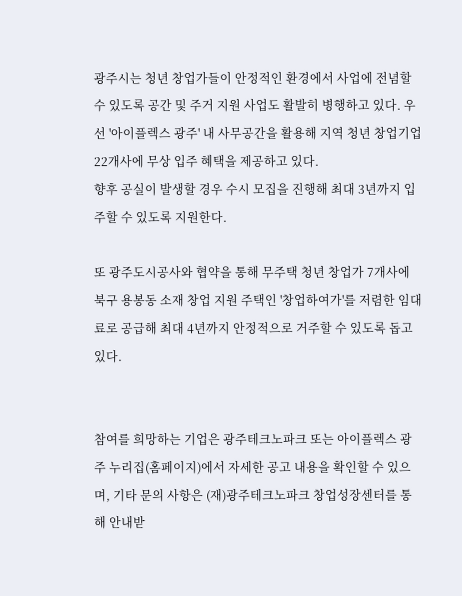광주시는 청년 창업가들이 안정적인 환경에서 사업에 전념할 수 있도록 공간 및 주거 지원 사업도 활발히 병행하고 있다. 우선 '아이플렉스 광주' 내 사무공간을 활용해 지역 청년 창업기업 22개사에 무상 입주 혜택을 제공하고 있다.
향후 공실이 발생할 경우 수시 모집을 진행해 최대 3년까지 입주할 수 있도록 지원한다.

또 광주도시공사와 협약을 통해 무주택 청년 창업가 7개사에 북구 용봉동 소재 창업 지원 주택인 '창업하여가'를 저렴한 임대료로 공급해 최대 4년까지 안정적으로 거주할 수 있도록 돕고 있다.


참여를 희망하는 기업은 광주테크노파크 또는 아이플렉스 광주 누리집(홈페이지)에서 자세한 공고 내용을 확인할 수 있으며, 기타 문의 사항은 (재)광주테크노파크 창업성장센터를 통해 안내받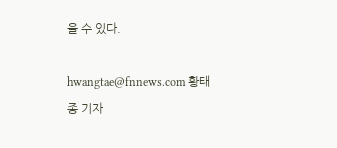을 수 있다.

hwangtae@fnnews.com 황태종 기자